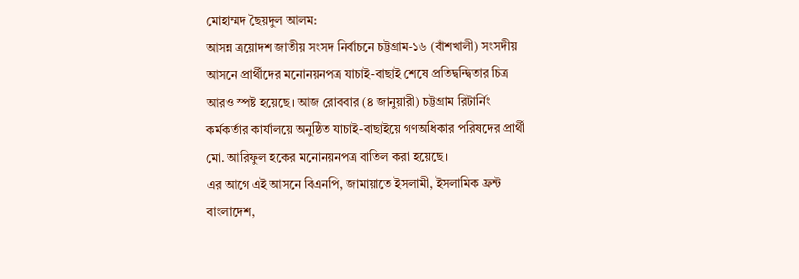মোহাম্মদ ছৈয়দুল আলম:
আসন্ন ত্রয়োদশ জাতীয় সংসদ নির্বাচনে চট্টগ্রাম-১৬ (বাঁশখালী) সংসদীয় আসনে প্রার্থীদের মনোনয়নপত্র যাচাই-বাছাই শেষে প্রতিদ্বন্দ্বিতার চিত্র আরও স্পষ্ট হয়েছে। আজ রোববার (৪ জানুয়ারী) চট্টগ্রাম রিটার্নিং কর্মকর্তার কার্যালয়ে অনুষ্ঠিত যাচাই-বাছাইয়ে গণঅধিকার পরিষদের প্রার্থী মো. আরিফুল হকের মনোনয়নপত্র বাতিল করা হয়েছে।
এর আগে এই আসনে বিএনপি, জামায়াতে ইসলামী, ইসলামিক ফ্রন্ট বাংলাদেশ,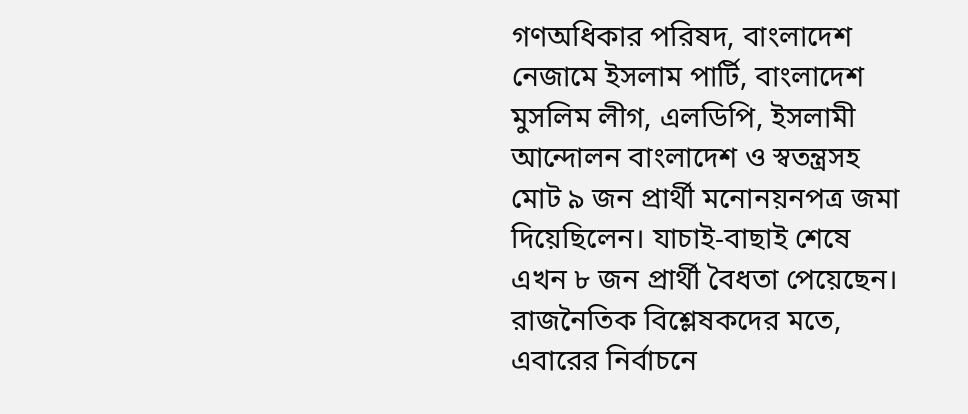গণঅধিকার পরিষদ, বাংলাদেশ নেজামে ইসলাম পার্টি, বাংলাদেশ মুসলিম লীগ, এলডিপি, ইসলামী আন্দোলন বাংলাদেশ ও স্বতন্ত্রসহ মোট ৯ জন প্রার্থী মনোনয়নপত্র জমা দিয়েছিলেন। যাচাই-বাছাই শেষে এখন ৮ জন প্রার্থী বৈধতা পেয়েছেন।
রাজনৈতিক বিশ্লেষকদের মতে, এবারের নির্বাচনে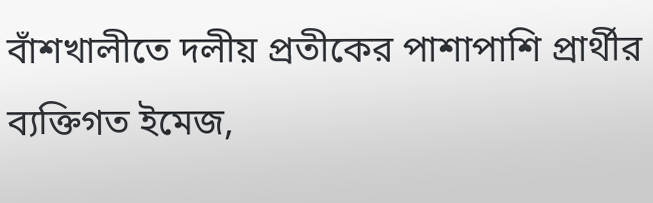বাঁশখালীতে দলীয় প্রতীকের পাশাপাশি প্রার্থীর ব্যক্তিগত ইমেজ,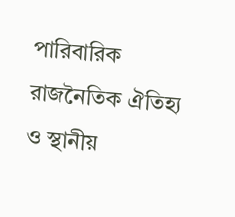পারিবারিক রাজনৈতিক ঐতিহ্য ও স্থানীয়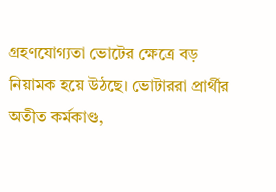গ্রহণযোগ্যতা ভোটের ক্ষেত্রে বড় নিয়ামক হয়ে উঠছে। ভোটাররা প্রার্থীর অতীত কর্মকাণ্ড,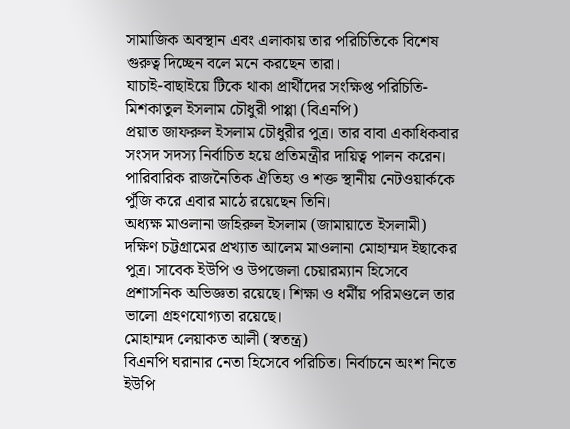সামাজিক অবস্থান এবং এলাকায় তার পরিচিতিকে বিশেষ গুরুত্ব দিচ্ছেন বলে মনে করছেন তারা।
যাচাই-বাছাইয়ে টিকে থাকা প্রার্থীদের সংক্ষিপ্ত পরিচিতি-
মিশকাতুল ইসলাম চৌধুরী পাপ্পা (বিএনপি)
প্রয়াত জাফরুল ইসলাম চৌধুরীর পুত্র। তার বাবা একাধিকবার সংসদ সদস্য নির্বাচিত হয়ে প্রতিমন্ত্রীর দায়িত্ব পালন করেন। পারিবারিক রাজনৈতিক ঐতিহ্য ও শক্ত স্থানীয় নেটওয়ার্ককে পুঁজি করে এবার মাঠে রয়েছেন তিনি।
অধ্যক্ষ মাওলানা জহিরুল ইসলাম (জামায়াতে ইসলামী)
দক্ষিণ চট্টগ্রামের প্রখ্যাত আলেম মাওলানা মোহাম্মদ ইছাকের পুত্র। সাবেক ইউপি ও উপজেলা চেয়ারম্যান হিসেবে প্রশাসনিক অভিজ্ঞতা রয়েছে। শিক্ষা ও ধর্মীয় পরিমণ্ডলে তার ভালো গ্রহণযোগ্যতা রয়েছে।
মোহাম্মদ লেয়াকত আলী (স্বতন্ত্র)
বিএনপি ঘরানার নেতা হিসেবে পরিচিত। নির্বাচনে অংশ নিতে ইউপি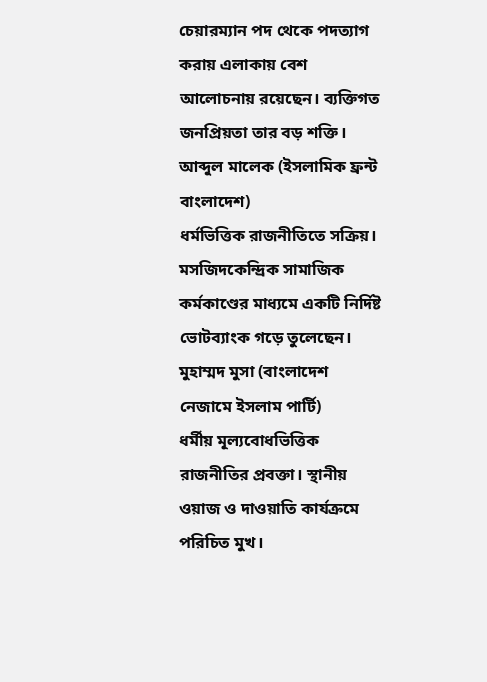চেয়ারম্যান পদ থেকে পদত্যাগ করায় এলাকায় বেশ আলোচনায় রয়েছেন। ব্যক্তিগত জনপ্রিয়তা তার বড় শক্তি।
আব্দুল মালেক (ইসলামিক ফ্রন্ট বাংলাদেশ)
ধর্মভিত্তিক রাজনীতিতে সক্রিয়। মসজিদকেন্দ্রিক সামাজিক কর্মকাণ্ডের মাধ্যমে একটি নির্দিষ্ট ভোটব্যাংক গড়ে তুলেছেন।
মুহাম্মদ মুসা (বাংলাদেশ নেজামে ইসলাম পার্টি)
ধর্মীয় মূল্যবোধভিত্তিক রাজনীতির প্রবক্তা। স্থানীয় ওয়াজ ও দাওয়াতি কার্যক্রমে পরিচিত মুখ।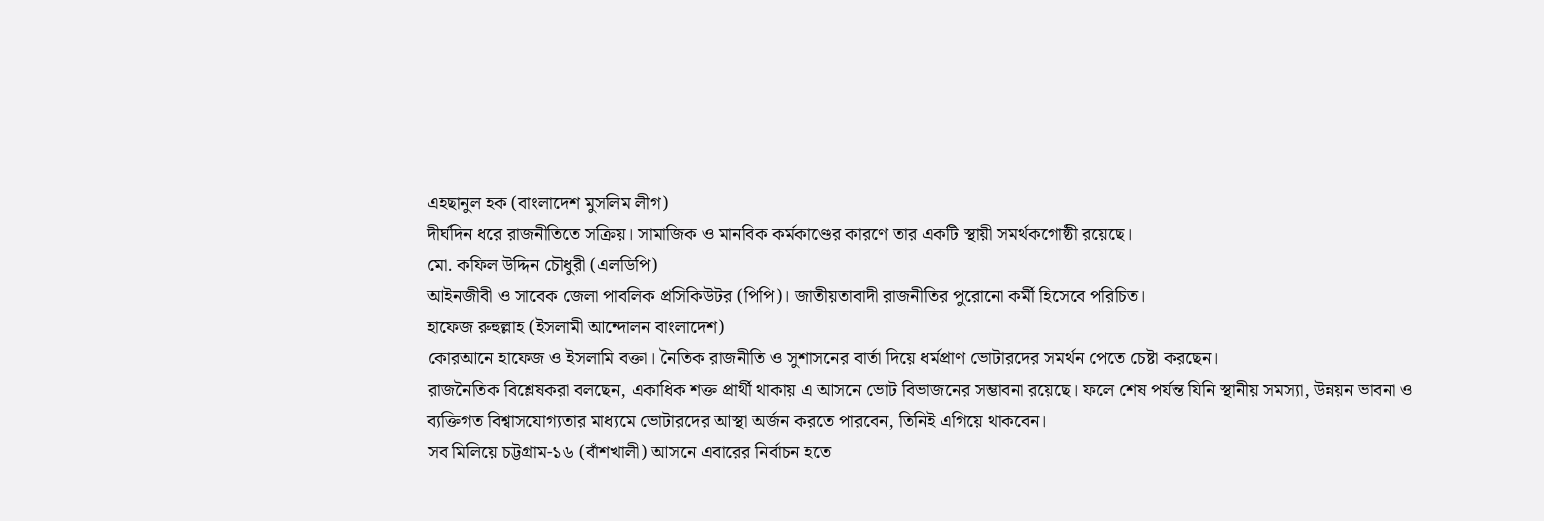এহছানুল হক (বাংলাদেশ মুসলিম লীগ)
দীর্ঘদিন ধরে রাজনীতিতে সক্রিয়। সামাজিক ও মানবিক কর্মকাণ্ডের কারণে তার একটি স্থায়ী সমর্থকগোষ্ঠী রয়েছে।
মো. কফিল উদ্দিন চৌধুরী (এলডিপি)
আইনজীবী ও সাবেক জেলা পাবলিক প্রসিকিউটর (পিপি)। জাতীয়তাবাদী রাজনীতির পুরোনো কর্মী হিসেবে পরিচিত।
হাফেজ রুহুল্লাহ (ইসলামী আন্দোলন বাংলাদেশ)
কোরআনে হাফেজ ও ইসলামি বক্তা। নৈতিক রাজনীতি ও সুশাসনের বার্তা দিয়ে ধর্মপ্রাণ ভোটারদের সমর্থন পেতে চেষ্টা করছেন।
রাজনৈতিক বিশ্লেষকরা বলছেন, একাধিক শক্ত প্রার্থী থাকায় এ আসনে ভোট বিভাজনের সম্ভাবনা রয়েছে। ফলে শেষ পর্যন্ত যিনি স্থানীয় সমস্যা, উন্নয়ন ভাবনা ও ব্যক্তিগত বিশ্বাসযোগ্যতার মাধ্যমে ভোটারদের আস্থা অর্জন করতে পারবেন, তিনিই এগিয়ে থাকবেন।
সব মিলিয়ে চট্টগ্রাম-১৬ (বাঁশখালী) আসনে এবারের নির্বাচন হতে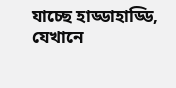যাচ্ছে হাড্ডাহাড্ডি, যেখানে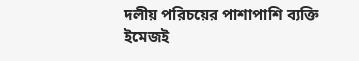দলীয় পরিচয়ের পাশাপাশি ব্যক্তি ইমেজই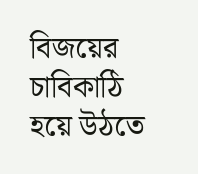বিজয়ের চাবিকাঠি হয়ে উঠতে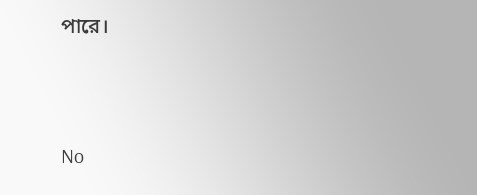পারে।




No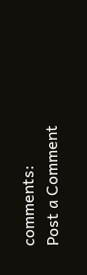comments:
Post a Comment